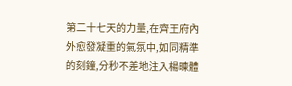第二十七天的力量,在齊王府內外愈發凝重的氣氛中,如同精準的刻鐘,分秒不差地注入楊暕體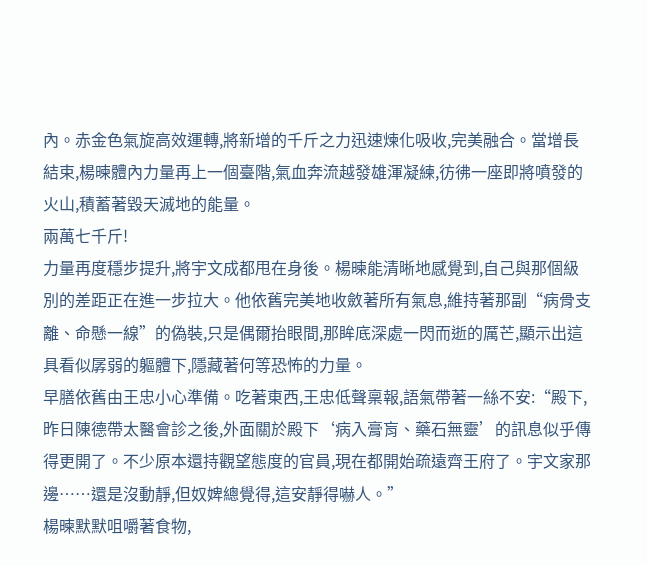內。赤金色氣旋高效運轉,將新增的千斤之力迅速煉化吸收,完美融合。當增長結束,楊暕體內力量再上一個臺階,氣血奔流越發雄渾凝練,彷彿一座即將噴發的火山,積蓄著毀天滅地的能量。
兩萬七千斤!
力量再度穩步提升,將宇文成都甩在身後。楊暕能清晰地感覺到,自己與那個級別的差距正在進一步拉大。他依舊完美地收斂著所有氣息,維持著那副“病骨支離、命懸一線”的偽裝,只是偶爾抬眼間,那眸底深處一閃而逝的厲芒,顯示出這具看似孱弱的軀體下,隱藏著何等恐怖的力量。
早膳依舊由王忠小心準備。吃著東西,王忠低聲稟報,語氣帶著一絲不安:“殿下,昨日陳德帶太醫會診之後,外面關於殿下‘病入膏肓、藥石無靈’的訊息似乎傳得更開了。不少原本還持觀望態度的官員,現在都開始疏遠齊王府了。宇文家那邊……還是沒動靜,但奴婢總覺得,這安靜得嚇人。”
楊暕默默咀嚼著食物,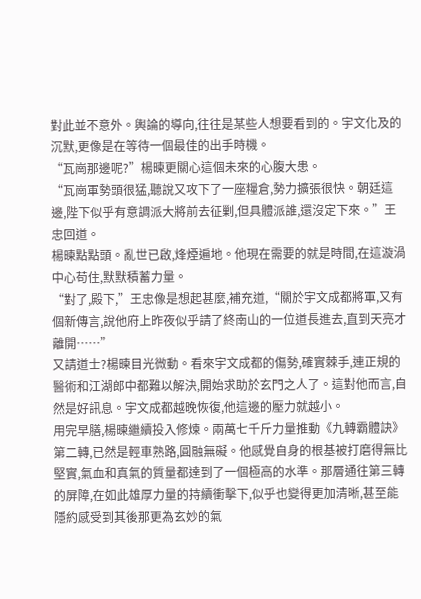對此並不意外。輿論的導向,往往是某些人想要看到的。宇文化及的沉默,更像是在等待一個最佳的出手時機。
“瓦崗那邊呢?”楊暕更關心這個未來的心腹大患。
“瓦崗軍勢頭很猛,聽說又攻下了一座糧倉,勢力擴張很快。朝廷這邊,陛下似乎有意調派大將前去征剿,但具體派誰,還沒定下來。”王忠回道。
楊暕點點頭。亂世已啟,烽煙遍地。他現在需要的就是時間,在這漩渦中心苟住,默默積蓄力量。
“對了,殿下,”王忠像是想起甚麼,補充道,“關於宇文成都將軍,又有個新傳言,說他府上昨夜似乎請了終南山的一位道長進去,直到天亮才離開……”
又請道士?楊暕目光微動。看來宇文成都的傷勢,確實棘手,連正規的醫術和江湖郎中都難以解決,開始求助於玄門之人了。這對他而言,自然是好訊息。宇文成都越晚恢復,他這邊的壓力就越小。
用完早膳,楊暕繼續投入修煉。兩萬七千斤力量推動《九轉霸體訣》第二轉,已然是輕車熟路,圓融無礙。他感覺自身的根基被打磨得無比堅實,氣血和真氣的質量都達到了一個極高的水準。那層通往第三轉的屏障,在如此雄厚力量的持續衝擊下,似乎也變得更加清晰,甚至能隱約感受到其後那更為玄妙的氣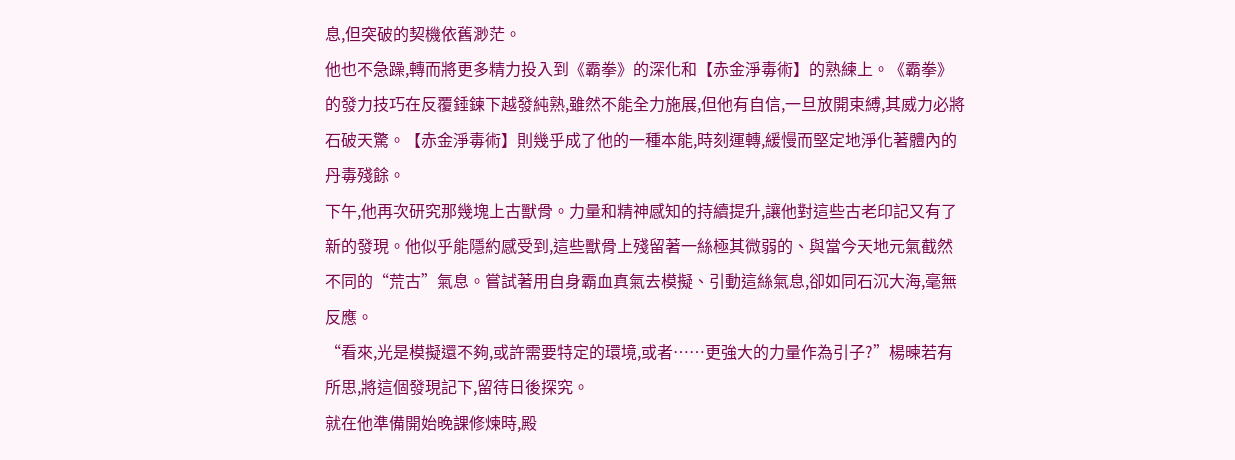息,但突破的契機依舊渺茫。
他也不急躁,轉而將更多精力投入到《霸拳》的深化和【赤金淨毒術】的熟練上。《霸拳》的發力技巧在反覆錘鍊下越發純熟,雖然不能全力施展,但他有自信,一旦放開束縛,其威力必將石破天驚。【赤金淨毒術】則幾乎成了他的一種本能,時刻運轉,緩慢而堅定地淨化著體內的丹毒殘餘。
下午,他再次研究那幾塊上古獸骨。力量和精神感知的持續提升,讓他對這些古老印記又有了新的發現。他似乎能隱約感受到,這些獸骨上殘留著一絲極其微弱的、與當今天地元氣截然不同的“荒古”氣息。嘗試著用自身霸血真氣去模擬、引動這絲氣息,卻如同石沉大海,毫無反應。
“看來,光是模擬還不夠,或許需要特定的環境,或者……更強大的力量作為引子?”楊暕若有所思,將這個發現記下,留待日後探究。
就在他準備開始晚課修煉時,殿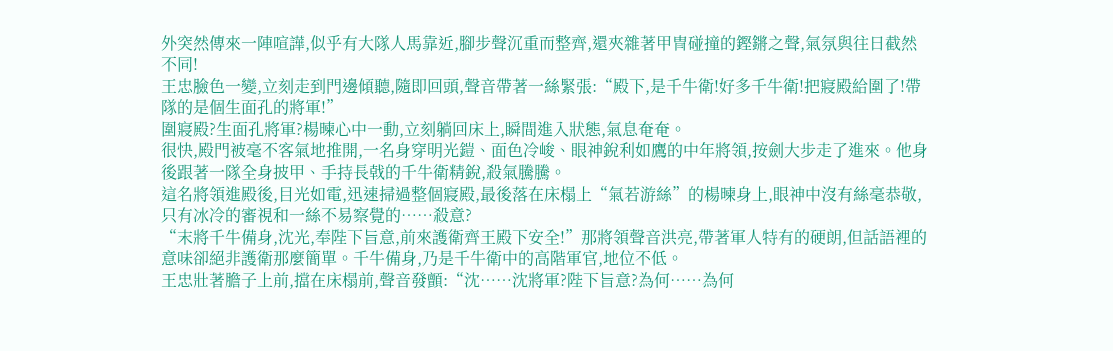外突然傳來一陣喧譁,似乎有大隊人馬靠近,腳步聲沉重而整齊,還夾雜著甲冑碰撞的鏗鏘之聲,氣氛與往日截然不同!
王忠臉色一變,立刻走到門邊傾聽,隨即回頭,聲音帶著一絲緊張:“殿下,是千牛衛!好多千牛衛!把寢殿給圍了!帶隊的是個生面孔的將軍!”
圍寢殿?生面孔將軍?楊暕心中一動,立刻躺回床上,瞬間進入狀態,氣息奄奄。
很快,殿門被毫不客氣地推開,一名身穿明光鎧、面色冷峻、眼神銳利如鷹的中年將領,按劍大步走了進來。他身後跟著一隊全身披甲、手持長戟的千牛衛精銳,殺氣騰騰。
這名將領進殿後,目光如電,迅速掃過整個寢殿,最後落在床榻上“氣若游絲”的楊暕身上,眼神中沒有絲毫恭敬,只有冰冷的審視和一絲不易察覺的……殺意?
“末將千牛備身,沈光,奉陛下旨意,前來護衛齊王殿下安全!”那將領聲音洪亮,帶著軍人特有的硬朗,但話語裡的意味卻絕非護衛那麼簡單。千牛備身,乃是千牛衛中的高階軍官,地位不低。
王忠壯著膽子上前,擋在床榻前,聲音發顫:“沈……沈將軍?陛下旨意?為何……為何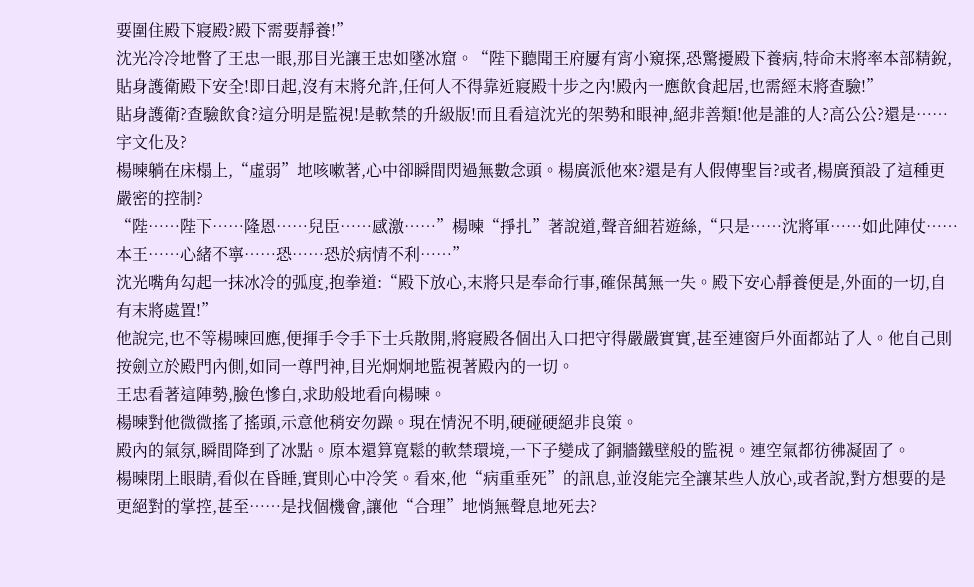要圍住殿下寢殿?殿下需要靜養!”
沈光冷冷地瞥了王忠一眼,那目光讓王忠如墜冰窟。“陛下聽聞王府屢有宵小窺探,恐驚擾殿下養病,特命末將率本部精銳,貼身護衛殿下安全!即日起,沒有末將允許,任何人不得靠近寢殿十步之內!殿內一應飲食起居,也需經末將查驗!”
貼身護衛?查驗飲食?這分明是監視!是軟禁的升級版!而且看這沈光的架勢和眼神,絕非善類!他是誰的人?高公公?還是……宇文化及?
楊暕躺在床榻上,“虛弱”地咳嗽著,心中卻瞬間閃過無數念頭。楊廣派他來?還是有人假傳聖旨?或者,楊廣預設了這種更嚴密的控制?
“陛……陛下……隆恩……兒臣……感激……”楊暕“掙扎”著說道,聲音細若遊絲,“只是……沈將軍……如此陣仗……本王……心緒不寧……恐……恐於病情不利……”
沈光嘴角勾起一抹冰冷的弧度,抱拳道:“殿下放心,末將只是奉命行事,確保萬無一失。殿下安心靜養便是,外面的一切,自有末將處置!”
他說完,也不等楊暕回應,便揮手令手下士兵散開,將寢殿各個出入口把守得嚴嚴實實,甚至連窗戶外面都站了人。他自己則按劍立於殿門內側,如同一尊門神,目光炯炯地監視著殿內的一切。
王忠看著這陣勢,臉色慘白,求助般地看向楊暕。
楊暕對他微微搖了搖頭,示意他稍安勿躁。現在情況不明,硬碰硬絕非良策。
殿內的氣氛,瞬間降到了冰點。原本還算寬鬆的軟禁環境,一下子變成了銅牆鐵壁般的監視。連空氣都彷彿凝固了。
楊暕閉上眼睛,看似在昏睡,實則心中冷笑。看來,他“病重垂死”的訊息,並沒能完全讓某些人放心,或者說,對方想要的是更絕對的掌控,甚至……是找個機會,讓他“合理”地悄無聲息地死去?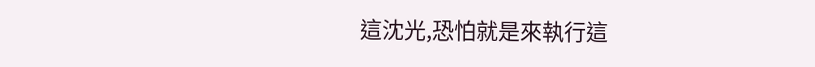這沈光,恐怕就是來執行這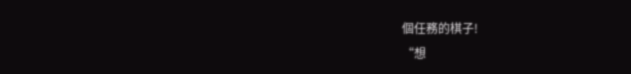個任務的棋子!
“想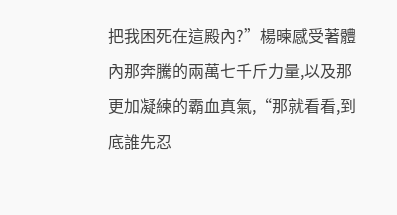把我困死在這殿內?”楊暕感受著體內那奔騰的兩萬七千斤力量,以及那更加凝練的霸血真氣,“那就看看,到底誰先忍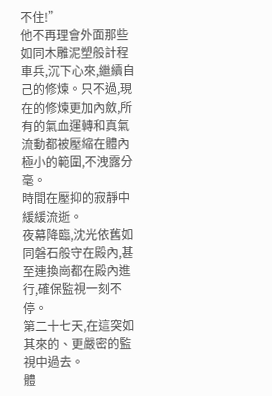不住!”
他不再理會外面那些如同木雕泥塑般計程車兵,沉下心來,繼續自己的修煉。只不過,現在的修煉更加內斂,所有的氣血運轉和真氣流動都被壓縮在體內極小的範圍,不洩露分毫。
時間在壓抑的寂靜中緩緩流逝。
夜幕降臨,沈光依舊如同磐石般守在殿內,甚至連換崗都在殿內進行,確保監視一刻不停。
第二十七天,在這突如其來的、更嚴密的監視中過去。
體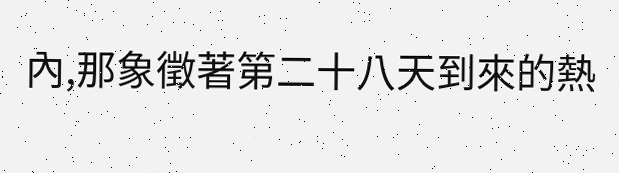內,那象徵著第二十八天到來的熱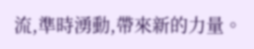流,準時湧動,帶來新的力量。